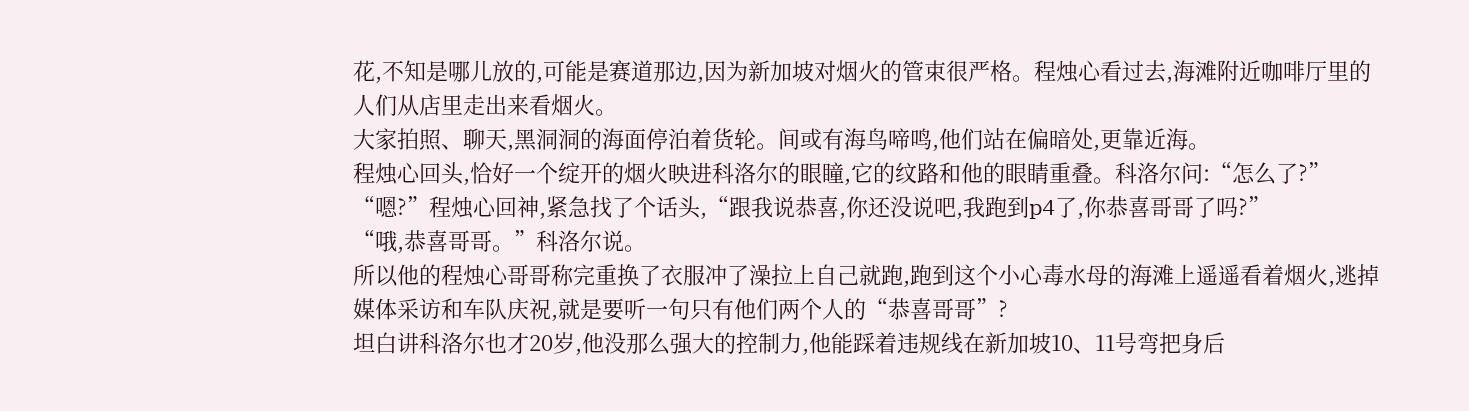花,不知是哪儿放的,可能是赛道那边,因为新加坡对烟火的管束很严格。程烛心看过去,海滩附近咖啡厅里的人们从店里走出来看烟火。
大家拍照、聊天,黑洞洞的海面停泊着货轮。间或有海鸟啼鸣,他们站在偏暗处,更靠近海。
程烛心回头,恰好一个绽开的烟火映进科洛尔的眼瞳,它的纹路和他的眼睛重叠。科洛尔问:“怎么了?”
“嗯?”程烛心回神,紧急找了个话头,“跟我说恭喜,你还没说吧,我跑到p4了,你恭喜哥哥了吗?”
“哦,恭喜哥哥。”科洛尔说。
所以他的程烛心哥哥称完重换了衣服冲了澡拉上自己就跑,跑到这个小心毒水母的海滩上遥遥看着烟火,逃掉媒体采访和车队庆祝,就是要听一句只有他们两个人的“恭喜哥哥”?
坦白讲科洛尔也才20岁,他没那么强大的控制力,他能踩着违规线在新加坡10、11号弯把身后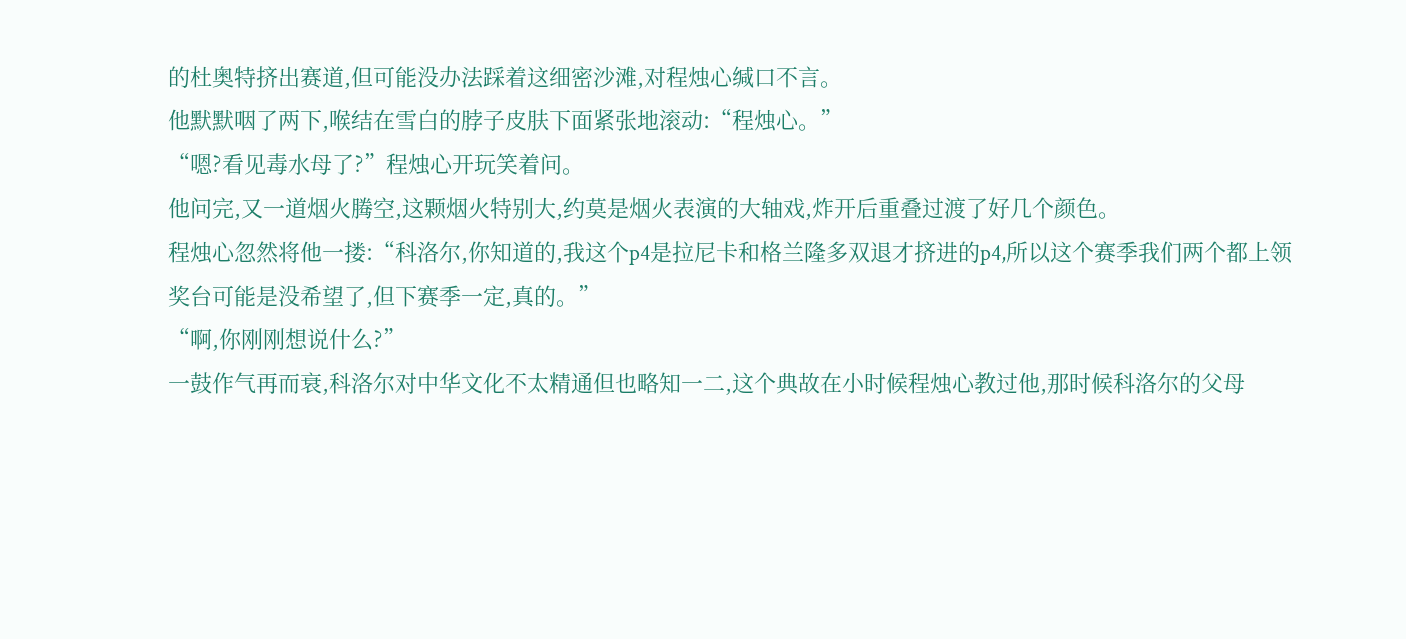的杜奥特挤出赛道,但可能没办法踩着这细密沙滩,对程烛心缄口不言。
他默默咽了两下,喉结在雪白的脖子皮肤下面紧张地滚动:“程烛心。”
“嗯?看见毒水母了?”程烛心开玩笑着问。
他问完,又一道烟火腾空,这颗烟火特别大,约莫是烟火表演的大轴戏,炸开后重叠过渡了好几个颜色。
程烛心忽然将他一搂:“科洛尔,你知道的,我这个p4是拉尼卡和格兰隆多双退才挤进的p4,所以这个赛季我们两个都上领奖台可能是没希望了,但下赛季一定,真的。”
“啊,你刚刚想说什么?”
一鼓作气再而衰,科洛尔对中华文化不太精通但也略知一二,这个典故在小时候程烛心教过他,那时候科洛尔的父母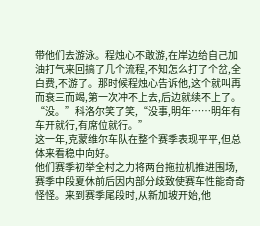带他们去游泳。程烛心不敢游,在岸边给自己加油打气来回搞了几个流程,不知怎么打了个岔,全白费,不游了。那时候程烛心告诉他,这个就叫再而衰三而竭,第一次冲不上去,后边就续不上了。
“没。”科洛尔笑了笑,“没事,明年……明年有车开就行,有席位就行。”
这一年,克蒙维尔车队在整个赛季表现平平,但总体来看稳中向好。
他们赛季初举全村之力将两台拖拉机推进围场,赛季中段夏休前后因内部分歧致使赛车性能奇奇怪怪。来到赛季尾段时,从新加坡开始,他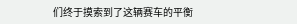们终于摸索到了这辆赛车的平衡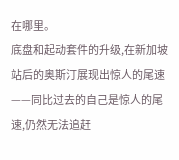在哪里。
底盘和起动套件的升级,在新加坡站后的奥斯汀展现出惊人的尾速——同比过去的自己是惊人的尾速,仍然无法追赶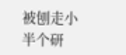被刨走小半个研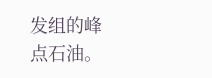发组的峰点石油。